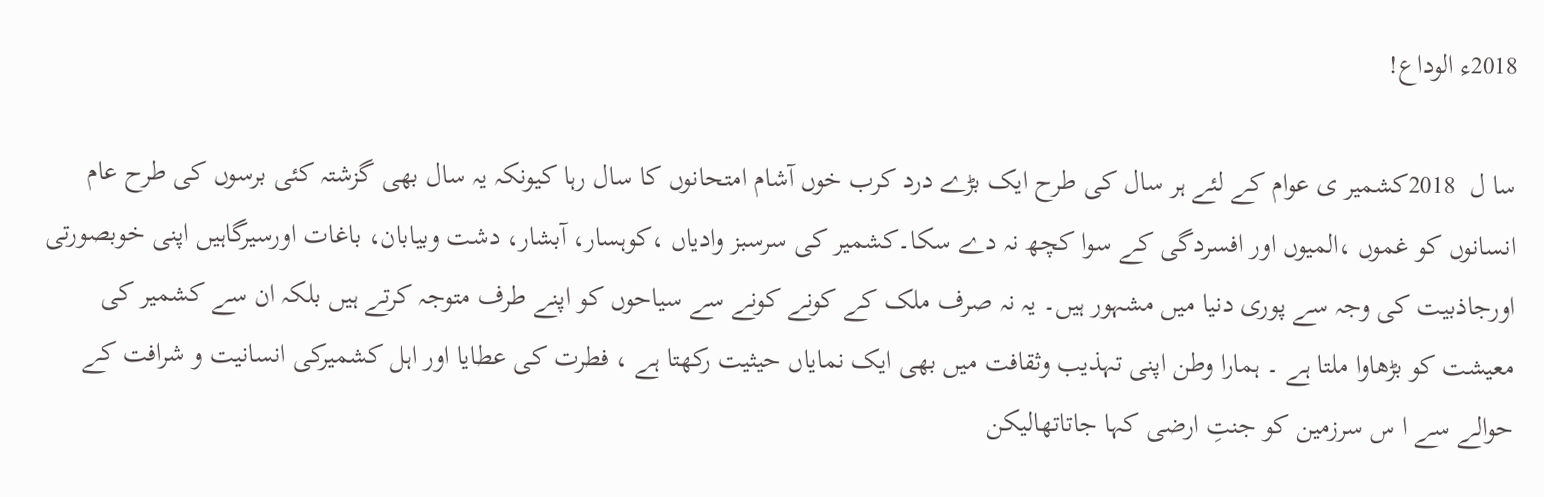2018ء الوداع!

سا ل  2018کشمیر ی عوام کے لئے ہر سال کی طرح ایک بڑے درد کرب خوں آشام امتحانوں کا سال رہا کیونکہ یہ سال بھی گزشتہ کئی برسوں کی طرح عام انسانوں کو غموں ،المیوں اور افسردگی کے سوا کچھ نہ دے سکا۔کشمیر کی سرسبز وادیاں ،کوہسار، آبشار، دشت وبیابان، باغات اورسیرگاہیں اپنی خوبصورتی اورجاذبیت کی وجہ سے پوری دنیا میں مشہور ہیں۔ یہ نہ صرف ملک کے کونے کونے سے سیاحوں کو اپنے طرف متوجہ کرتے ہیں بلکہ ان سے کشمیر کی معیشت کو بڑھاوا ملتا ہے ۔ ہمارا وطن اپنی تہذیب وثقافت میں بھی ایک نمایاں حیثیت رکھتا ہے ، فطرت کی عطایا اور اہل کشمیرکی انسانیت و شرافت کے حوالے سے ا س سرزمین کو جنتِ ارضی کہا جاتاتھالیکن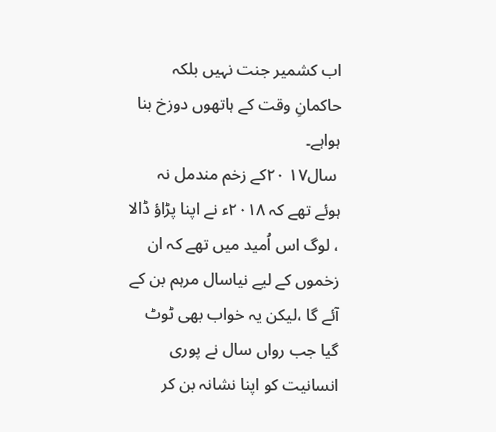اب کشمیر جنت نہیں بلکہ حاکمانِ وقت کے ہاتھوں دوزخ بنا ہواہے۔
 سال۱۷ ۲۰کے زخم مندمل نہ  ہوئے تھے کہ ۲۰۱۸ء نے اپنا پڑاؤ ڈالا ، لوگ اس اُمید میں تھے کہ ان زخموں کے لیے نیاسال مرہم بن کے آئے گا ،لیکن یہ خواب بھی ٹوٹ گیا جب رواں سال نے پوری انسانیت کو اپنا نشانہ بن کر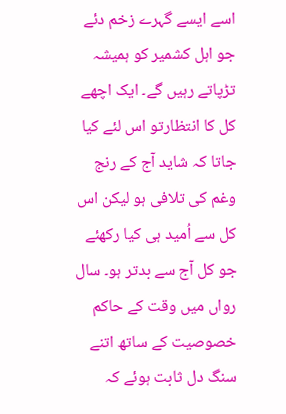اسے ایسے گہرے زخم دئے جو اہل کشمیر کو ہمیشہ تڑپاتے رہیں گے۔ ایک اچھے کل کا انتظارتو اس لئے کیا جاتا کہ شاید آج کے رنج وغم کی تلافی ہو لیکن اس کل سے اُمید ہی کیا رکھئے جو کل آج سے بدتر ہو۔ سال رواں میں وقت کے حاکم خصوصیت کے ساتھ اتنے سنگ دل ثابت ہوئے کہ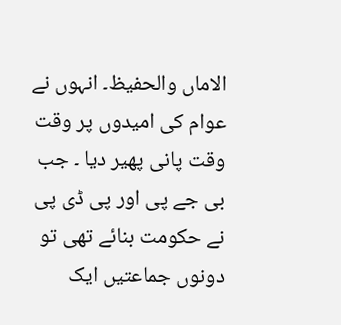الاماں والحفیظ۔ انہوں نے عوام کی امیدوں پر وقت وقت پانی پھیر دیا ۔ جب بی جے پی اور پی ڈی پی نے حکومت بنائے تھی تو دونوں جماعتیں ایک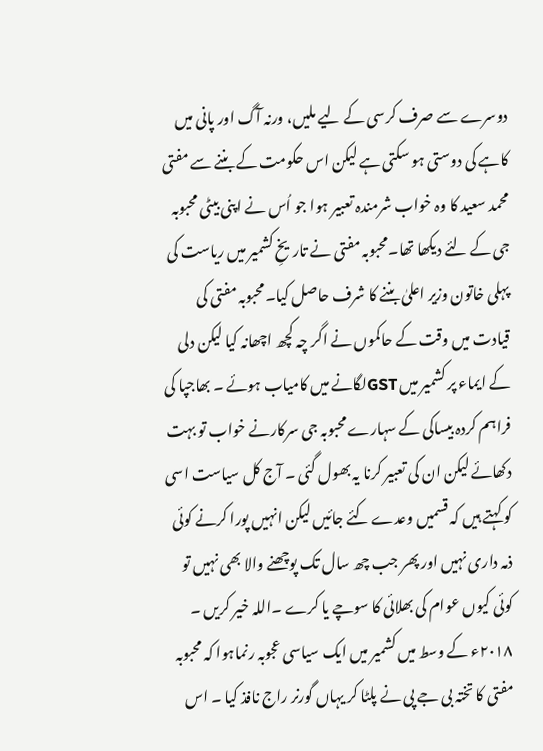دوسرے سے صرف کرسی کے لیے ملیں، ورنہ آگ اور پانی میں کاہے کی دوستی ہو سکتی ہے لیکن اس حکومت کے بننے سے مفتی محمد سعید کا وہ خواب شرمندہ تعبیر ہوا جو اُس نے اپنی بیٹی محبوبہ جی کے لئے دیکھا تھا۔محبوبہ مفتی نے تاریخِ کشمیر میں ریاست کی پہلی خاتون وزیر اعلیٰ بننے کا شرف حاصل کیا۔محبوبہ مفتی کی قیادت میں وقت کے حاکموں نے اگر چہ کچھ اچھانہ کیا لیکن دلی کے ایماء پر کشمیر میں GSTلگانے میں کامیاب ہوئے ۔ بھاجپا کی فراہم کردہ بیساکی کے سہارے محبوبہ جی سرکارنے خواب تو بہت دکھائے لیکن ان کی تعبیر کرنا یہ بھول گئی ۔ آج کل سیاست اسی کو کہتے ہیں کہ قسمیں وعدے کئے جائیں لیکن انہیں پورا کرنے کوئی ذمہ داری نہیں اور پھر جب چھ سال تک پوچھنے والا بھی نہیں تو کوئی کیوں عوام کی بھلائی کا سوچے یا کرے ۔اللہ خیر کریں ۔
۲۰۱۸ء کے وسط میں کشمیر میں ایک سیاسی عجوبہ رنماہوا کہ محبوبہ مفتی کا تختہ بی جے پی نے پلٹا کر یہاں گورنر راج نافذ کیا ۔ اس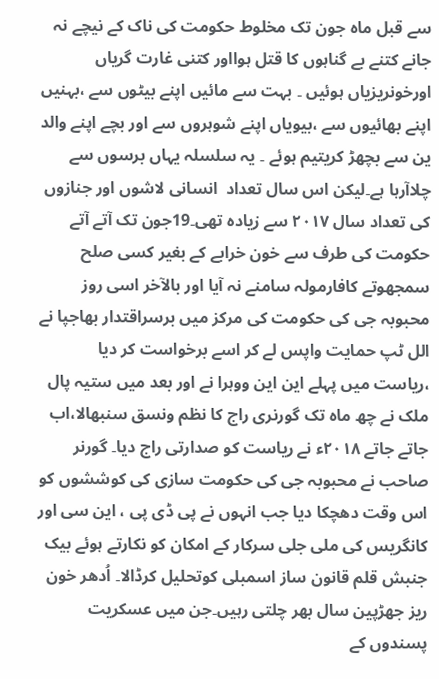سے قبل ماہ جون تک مخلوط حکومت کی ناک کے نیچے نہ جانے کتنے بے گناہوں کا قتل ہوااور کتنی غارت گریاں اورخونریزیاں ہوئیں ۔ بہت سے مائیں اپنے بیٹوں سے ،بہنیں اپنے بھائیوں سے ،بیویاں اپنے شوہروں سے اور بچے اپنے والد ین سے بچھڑ کریتیم ہوئے ۔ یہ سلسلہ یہاں برسوں سے چلاآرہا ہے۔لیکن اس سال تعداد  انسانی لاشوں اور جنازوں کی تعداد سال ۲۰۱۷ سے زیادہ تھی۔19جون تک آتے آتے حکومت کی طرف سے خون خرابے کے بغیر کسی صلح سمجھوتے کافارمولہ سامنے نہ آیا اور بالآخر اسی روز
محبوبہ جی کی حکومت کی مرکز میں برسراقتدار بھاجپا نے الل ٹپ حمایت واپس لے کر اسے برخواست کر دیا ،ریاست میں پہلے این این ووہرا نے اور بعد میں ستیہ پال ملک نے چھ ماہ تک گورنری راج کا نظم ونسق سنبھالا،اب جاتے جاتے ۲۰۱۸ء نے ریاست کو صدارتی راج دیا۔ گورنر صاحب نے محبوبہ جی کی حکومت سازی کی کوششوں کو اس وقت دھچکا دیا جب انہوں نے پی ڈی پی ، این سی اور کانگریس کی ملی جلی سرکار کے امکان کو نکارتے ہوئے بیک جنبش قلم قانون ساز اسمبلی کوتحلیل کرڈالا۔ اُدھر خون ریز جھڑپین سال بھر چلتی رہیں۔جن میں عسکریت پسندوں کے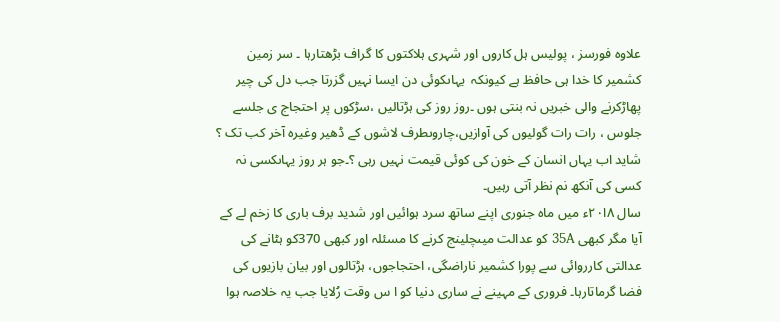علاوہ فورسز ، پولیس ہل کاروں اور شہری ہلاکتوں کا گراف بڑھتارہا ۔ سر زمین کشمیر کا خدا ہی حافظ ہے کیونکہ  یہاںکوئی دن ایسا نہیں گزرتا جب دل کی چیر پھاڑکرنے والی خبریں نہ بنتی ہوں ۔روز روز کی ہڑتالیں ،سڑکوں پر احتجاج ی جلسے جلوس ، رات رات گولیوں کی آوازیں،چاروںطرف لاشوں کے ڈھیر وغیرہ آخر کب تک ؟ شاید اب یہاں انسان کے خون کی کوئی قیمت نہیں رہی ؟۔جو ہر روز یہاںکسی نہ کسی کی آنکھ نم نظر آتی رہیں۔
سال ۸ا۲۰ء میں ماہ جنوری اپنے ساتھ سرد ہوائیں اور شدید برف باری کا زخم لے کے آیا مگر کبھی 35A کو عدالت میںچلینج کرنے کا مسئلہ اور کبھی 370کو ہٹانے کی عدالتی کارروائی سے پورا کشمیر ناراضگی، احتجاجوں، ہڑتالوں اور بیان بازیوں کی فضا گرماتارہا۔ فروری کے مہینے نے ساری دنیا کو ا س وقت رُلایا جب یہ خلاصہ ہوا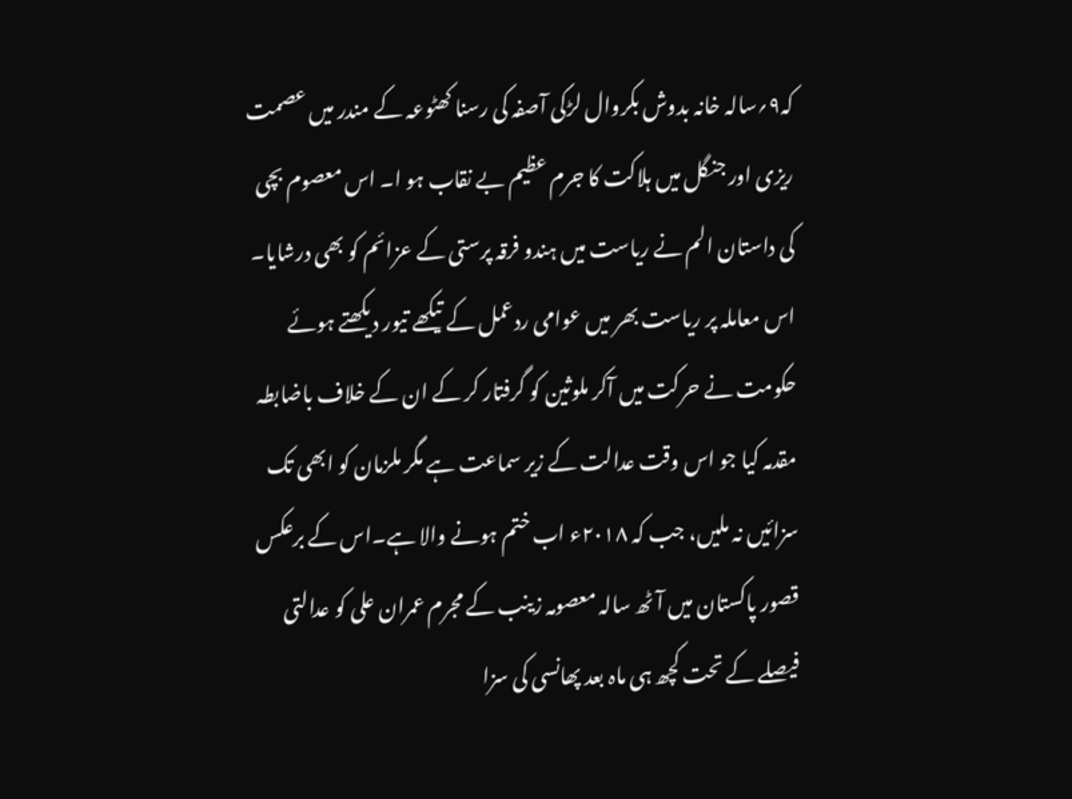کہ۹؍سالہ خانہ بدوش بکروال لڑکی آصفہ کی رسنا کھٹوعہ کے مندر میں عصمت ریزی اور جنگل میں ہلاکت کا جرم عظیم بے نقاب ہو ا۔ اس معصوم بچی کی داستان الم نے ریاست میں ہندو فرقہ پرستی کے عزائم کو بھی درشایا۔ اس معاملہ پر ریاست بھر میں عوامی ردعمل کے تیکھے تیور دیکھتے ہوئے حکومت نے حرکت میں آکر ملوثین کو گرفتار کر کے ان کے خلاف باضابطہ مقدمہ کیا جو اس وقت عدالت کے زیر سماعت ہے مگر ملزمان کو ابھی تک سزائیں نہ ملیں، جب کہ ۲۰۱۸ء اب ختم ہونے والا ہے۔اس کے برعکس قصور پاکستان میں آٹھ سالہ معصومہ زینب کے مجرم عمران علی کو عدالتی فیصلے کے تحت کچھ ہی ماہ بعد پھانسی کی سزا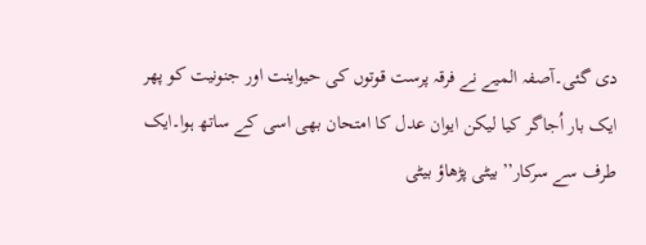دی گئی۔آصفہ المیے نے فرقہ پرست قوتوں کی حیواینت اور جنونیت کو پھر ایک بار اُجاگر کیا لیکن ایوان عدل کا امتحان بھی اسی کے ساتھ ہوا۔ایک طرف سے سرکار’’بیٹی پڑھاؤ بیٹی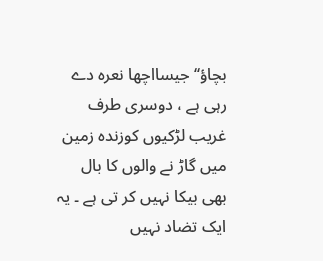بچاؤ‘‘جیسااچھا نعرہ دے رہی ہے ، دوسری طرف غریب لڑکیوں کوزندہ زمین میں گاڑ نے والوں کا بال بھی بیکا نہیں کر تی ہے ۔ یہ ایک تضاد نہیں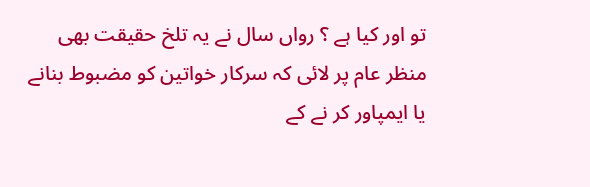تو اور کیا ہے ؟ رواں سال نے یہ تلخ حقیقت بھی منظر عام پر لائی کہ سرکار خواتین کو مضبوط بنانے یا ایمپاور کر نے کے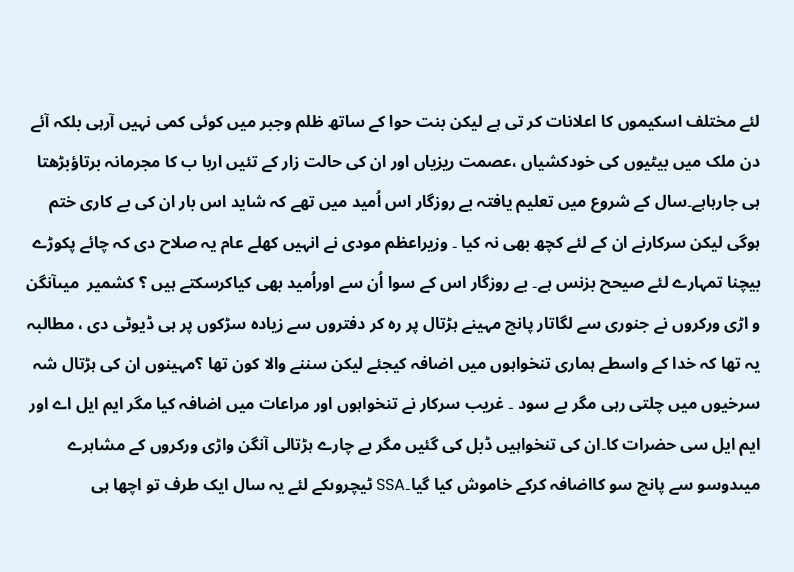لئے مختلف اسکیموں کا اعلانات کر تی ہے لیکن بنت حوا کے ساتھ ظلم وجبر میں کوئی کمی نہیں آرہی بلکہ آئے دن ملک میں بیٹیوں کی خودکشیاں ،عصمت ریزیاں اور ان کی حالت زار کے تئیں اربا ب کا مجرمانہ برتاؤبڑھتا ہی جارہاہے۔سال کے شروع میں تعلیم یافتہ بے روزگار اس اُمید میں تھے کہ شاید اس بار ان کی بے کاری ختم ہوگی لیکن سرکارنے ان کے لئے کچھ بھی نہ کیا ۔ وزیراعظم مودی نے انہیں کھلے عام یہ صلاح دی کہ چائے پکوڑے بیچنا تمہارے لئے صیحح بزنس ہے۔ بے روزگار اس کے سوا اُن سے اوراُمید بھی کیاکرسکتے ہیں ؟ کشمیر  میںآنگن و اڑی ورکروں نے جنوری سے لگاتار پانچ مہینے ہڑتال پر رہ کر دفتروں سے زیادہ سڑکوں پر ہی ڈیوٹی دی ، مطالبہ یہ تھا کہ خدا کے واسطے ہماری تنخواہوں میں اضافہ کیجئے لیکن سننے والا کون تھا ؟مہینوں ان کی ہڑتال شہ سرخیوں میں چلتی رہی مگر بے سود ۔ غریب سرکار نے تنخواہوں اور مراعات میں اضافہ کیا مگر ایم ایل اے اور ایم ایل سی حضرات کا۔ان کی تنخواہیں ڈبل کی گئیں مگر بے چارے ہڑتالی آنگن واڑی ورکروں کے مشاہرے میںدوسو سے پانچ سو کااضافہ کرکے خاموش کیا گیا۔SSA ٹیچروںکے لئے یہ سال ایک طرف تو اچھا ہی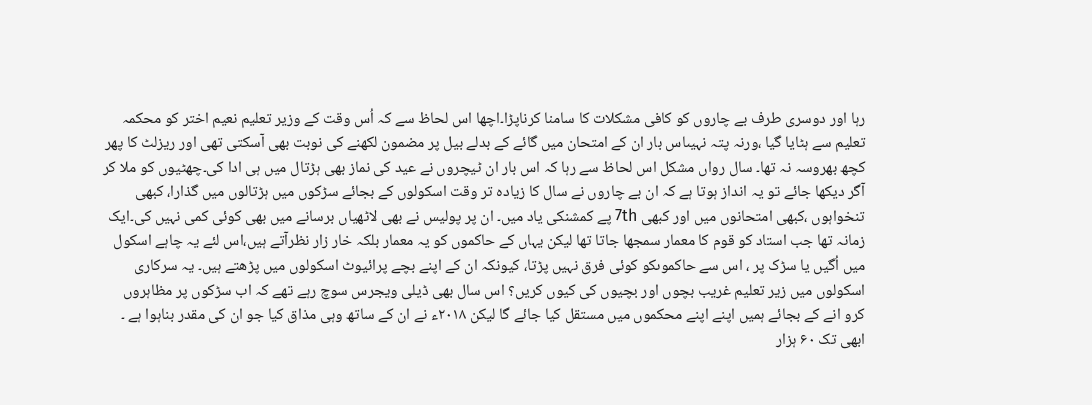رہا اور دوسری طرف بے چاروں کو کافی مشکلات کا سامنا کرناپڑا۔اچھا اس لحاظ سے کہ اُس وقت کے وزیر تعلیم نعیم اختر کو محکمہ تعلیم سے ہٹایا گیا ،ورنہ پتہ نہیںاس بار ان کے امتحان میں گائے کے بدلے بیل پر مضمون لکھنے کی نوبت بھی آسکتی تھی اور ریزلٹ کا پھر کچھ بھروسہ نہ تھا۔ سال رواں مشکل اس لحاظ سے رہا کہ اس بار ان ٹیچروں نے عید کی نماز بھی ہڑتال میں ہی ادا کی۔چھٹیوں کو ملا کر آگر دیکھا جائے تو یہ انداز ہوتا ہے کہ ان بے چاروں نے سال کا زیادہ تر وقت اسکولوں کے بجائے سڑکوں میں ہڑتالوں میں گذارا، کبھی تنخواہوں ،کبھی امتحانوں میں اور کبھی 7th پے کمشنکی یاد میں۔ ان پر پولیس نے بھی لاٹھیاں برسانے میں بھی کوئی کمی نہیں کی۔ایک زمانہ تھا جب استاد کو قوم کا معمار سمجھا جاتا تھا لیکن یہاں کے حاکموں کو یہ معمار بلکہ خار زار نظرآتے ہیں،اس لئے یہ چاہے اسکول میں اُگیں یا سڑک پر ، اس سے حاکموںکو کوئی فرق نہیں پڑتا، کیونکہ ان کے اپنے بچے پرائیوٹ اسکولوں میں پڑھتے ہیں۔ یہ سرکاری اسکولوں میں زیر تعلیم غریب بچوں اور بچیوں کی کیوں کریں؟ اس سال بھی ڈیلی ویجرس سوچ رہے تھے کہ اب سڑکوں پر مظاہروں کرو انے کے بجائے ہمیں اپنے اپنے محکموں میں مستقل کیا جائے گا لیکن ۲۰۱۸ء نے ان کے ساتھ وہی مذاق کیا جو ان کی مقدر بناہوا ہے ۔ ابھی تک ۶۰ ہزار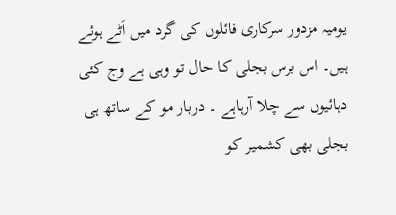یومیہ مزدور سرکاری فائلوں کی گرد میں اَٹے ہوئے ہیں۔ اس برس بجلی کا حال تو وہی ہے وج کئی دہائیوں سے چلا آرہاہے ۔ دربار مو کے ساتھ ہی  بجلی بھی کشمیر کو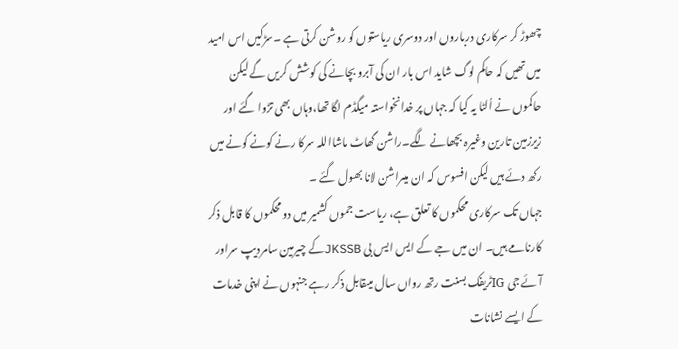چھوڑ کر سرکاری درباروں اور دوسری ریاستوں کو روشن کرتی ہے ۔سڑکیں اس امید میں تھیں کہ حاکم لوگ شاید اس بار ان کی آبرو بچانے کی کوشش کریں گے لیکن حاکموں نے اُلٹا یہ کیا کہ جہاں پر خدانخواستہ میگڈم لگا تھا،وہاں بھی تڑوا گئے اور زیرزمین تارین وغیرہ بچھانے لگے۔راشن گھاٹ ماشااللہ سرکا رنے کونے کونے میں رکھ دئے ہیں لیکن افسوس کہ ان میںراشن لانا بھول گئے ۔
جہاں تک سرکاری محکموں کا تعلق ہے، ریاست جموں کشمیر میں دو محکموں کا قابل ذکر کارنامے ہیں۔ ان میں جے کے ایس ایس بی JKSSBکے چیرمین سامردیپ سراور آئے جی IGٹریفک بسنت رتھ رواں سال میںقابل ذکر رہے جنہوں نے اپنی خدمات کے ایسے نشانات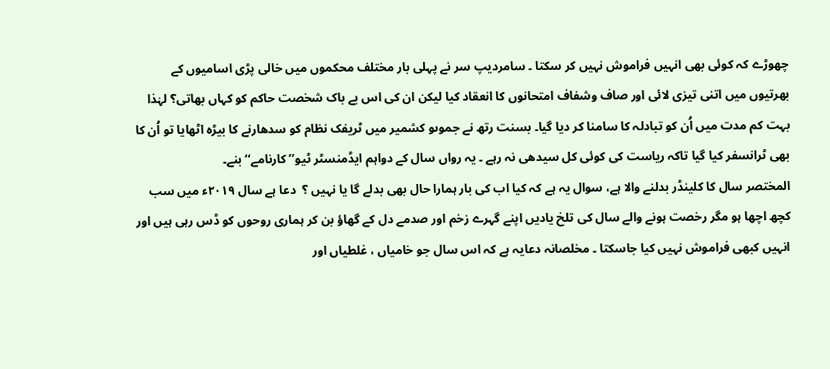چھوڑے کہ کوئی بھی انہیں فراموش نہیں کر سکتا ۔ سامردیپ سر نے پہلی بار مختلف محکموں میں خالی پڑی اسامیوں کے بھرتیوں میں اتنی تیزی لائی اور صاف وشفاف امتحانوں کا انعقاد کیا لیکن ان کی اس بے باک شخصت حاکم کو کہاں بھاتی؟ لہٰذا بہت کم مدت میں اُن کو تبادلہ کا سامنا کر دیا گیا۔ بسنت رتھ نے جموںو کشمیر میں ٹریفک نظام کو سدھارنے کا بیڑہ اٹھایا تو اُن کا بھی ٹرانسفر کیا گیا تاکہ ریاست کی کوئی کل سیدھی نہ رہے ۔ یہ رواں سال کے دواہم ایڈمنسٹر ٹیو’’ کارنامے‘‘ بنے۔
المختصر سال کا کلینڈر بدلنے والا ہے، سوال یہ ہے کہ کیا اب کی بار ہمارا حال بھی بدلے گا یا نہیں ؟  دعا ہے سال ۲۰۱۹ء میں سب کچھ اچھا ہو مگر رخصت ہونے والے سال کی تلخ یادیں اپنے گہرے زخم اور صدمے دل کے گھاؤ بن کر ہماری روحوں کو ڈس رہی ہیں اور انہیں کبھی فراموش نہیں کیا جاسکتا ۔ مخلصانہ دعایہ ہے کہ اس سال جو خامیاں ، غلطیاں اور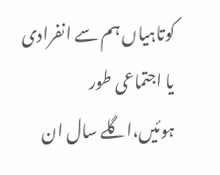کوتاہیاں ہم سے انفرادی یا اجتماعی طور ہوئیں،اگلے سال ان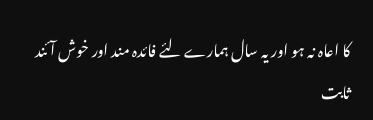کا اعاہ نہ ہو اور یہ سال ہمارے لئے فائدہ مند اور خوش آئند ثابت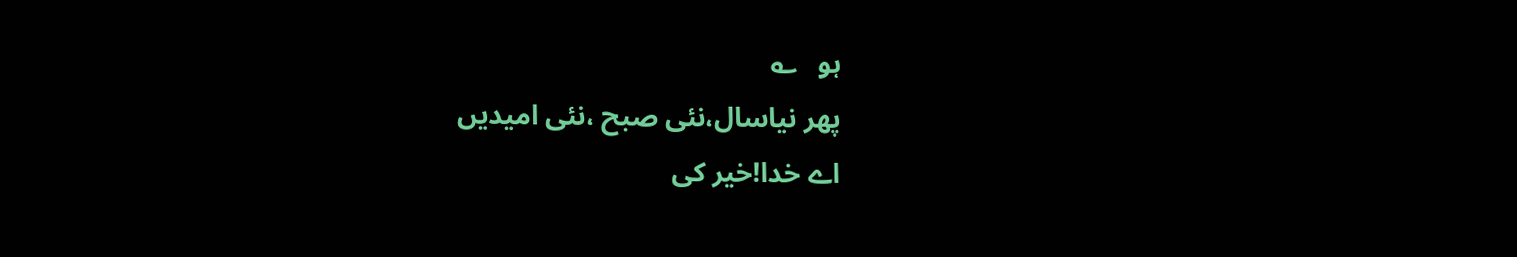ہو   ؎
پھر نیاسال،نئی صبح ،نئی امیدیں
اے خدا!خیر کی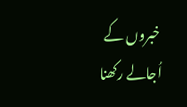خبروں کے اُجالے رکھنا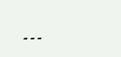۔۔۔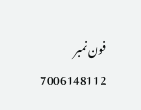فون نمبر   7006148112